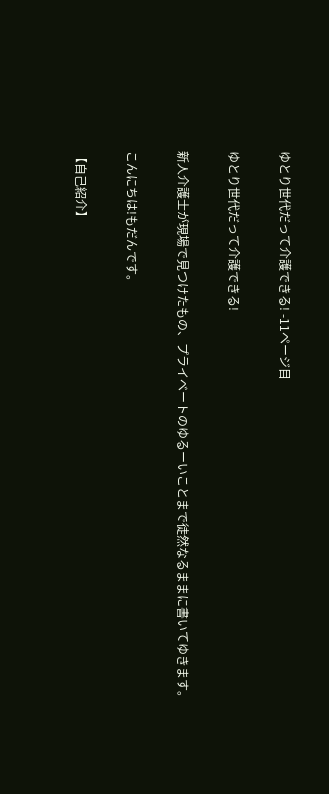ゆとり世代だって介護できる! -11ページ目

ゆとり世代だって介護できる!

新人介護士が現場で見つけたもの、プライベートのゆるーいことまで徒然なるままに書いてゆきます。

こんにちは!もだんです。

【自己紹介】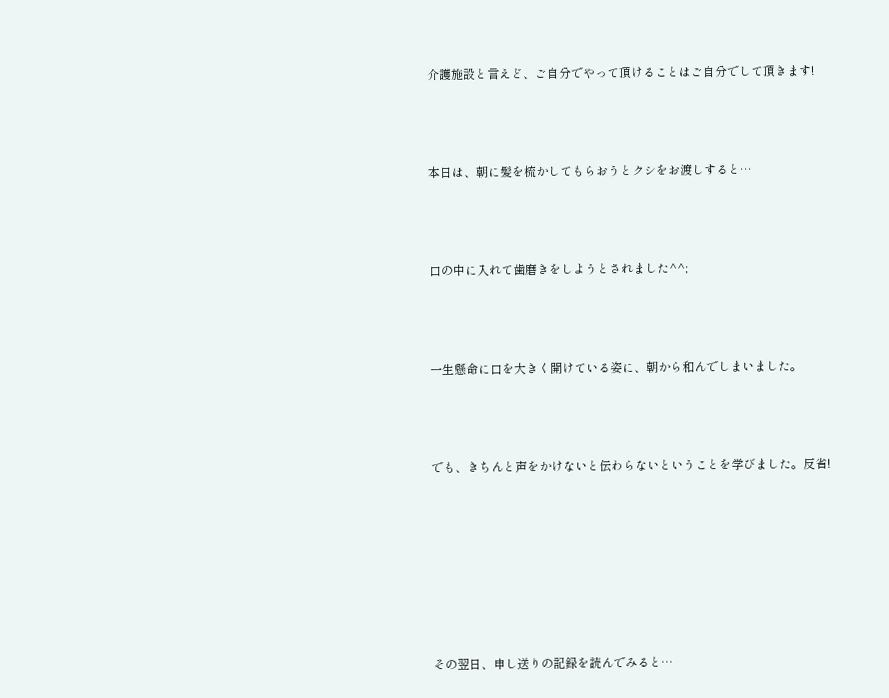介護施設と言えど、ご自分でやって頂けることはご自分でして頂きます!



本日は、朝に髪を梳かしてもらおうとクシをお渡しすると…



口の中に入れて歯磨きをしようとされました^^;



一生懸命に口を大きく開けている姿に、朝から和んでしまいました。



でも、きちんと声をかけないと伝わらないということを学びました。反省!







その翌日、申し送りの記録を読んでみると…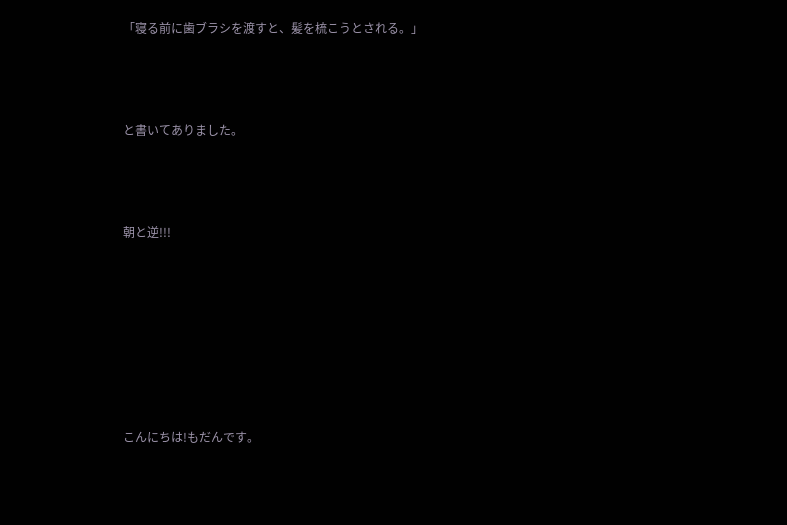「寝る前に歯ブラシを渡すと、髪を梳こうとされる。」



と書いてありました。



朝と逆!!!







こんにちは!もだんです。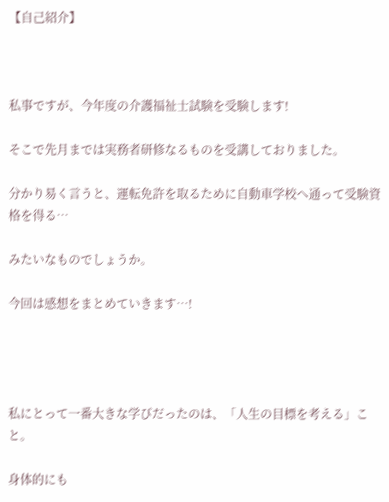【自己紹介】



私事ですが、今年度の介護福祉士試験を受験します!

そこで先月までは実務者研修なるものを受講しておりました。

分かり易く言うと、運転免許を取るために自動車学校へ通って受験資格を得る…

みたいなものでしょうか。

今回は感想をまとめていきます…!




私にとって一番大きな学びだったのは、「人生の目標を考える」こと。

身体的にも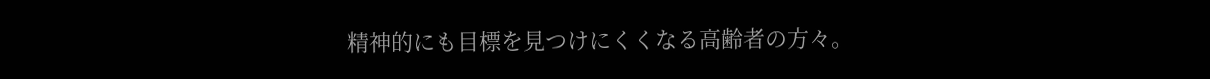精神的にも目標を見つけにくくなる高齢者の方々。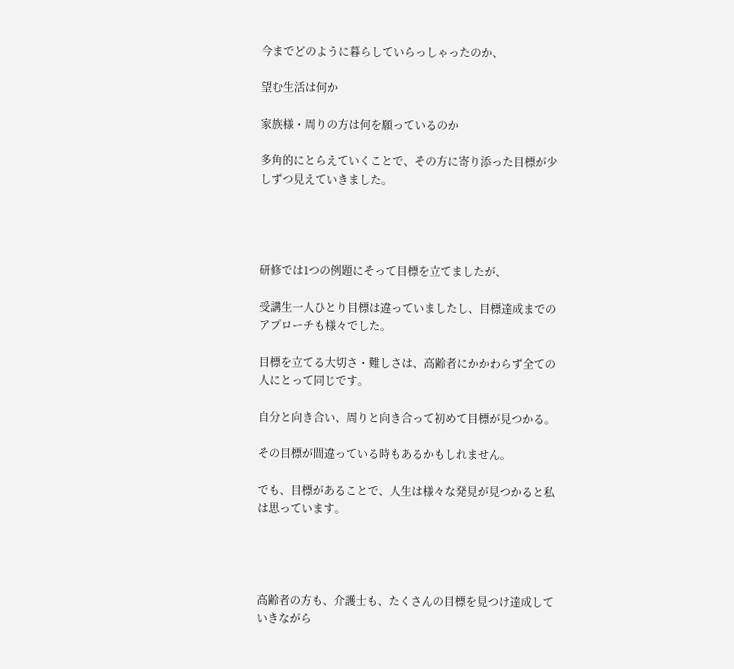今までどのように暮らしていらっしゃったのか、

望む生活は何か

家族様・周りの方は何を願っているのか

多角的にとらえていくことで、その方に寄り添った目標が少しずつ見えていきました。




研修では1つの例題にそって目標を立てましたが、

受講生一人ひとり目標は違っていましたし、目標達成までのアプローチも様々でした。

目標を立てる大切さ・難しさは、高齢者にかかわらず全ての人にとって同じです。

自分と向き合い、周りと向き合って初めて目標が見つかる。

その目標が間違っている時もあるかもしれません。

でも、目標があることで、人生は様々な発見が見つかると私は思っています。




高齢者の方も、介護士も、たくさんの目標を見つけ達成していきながら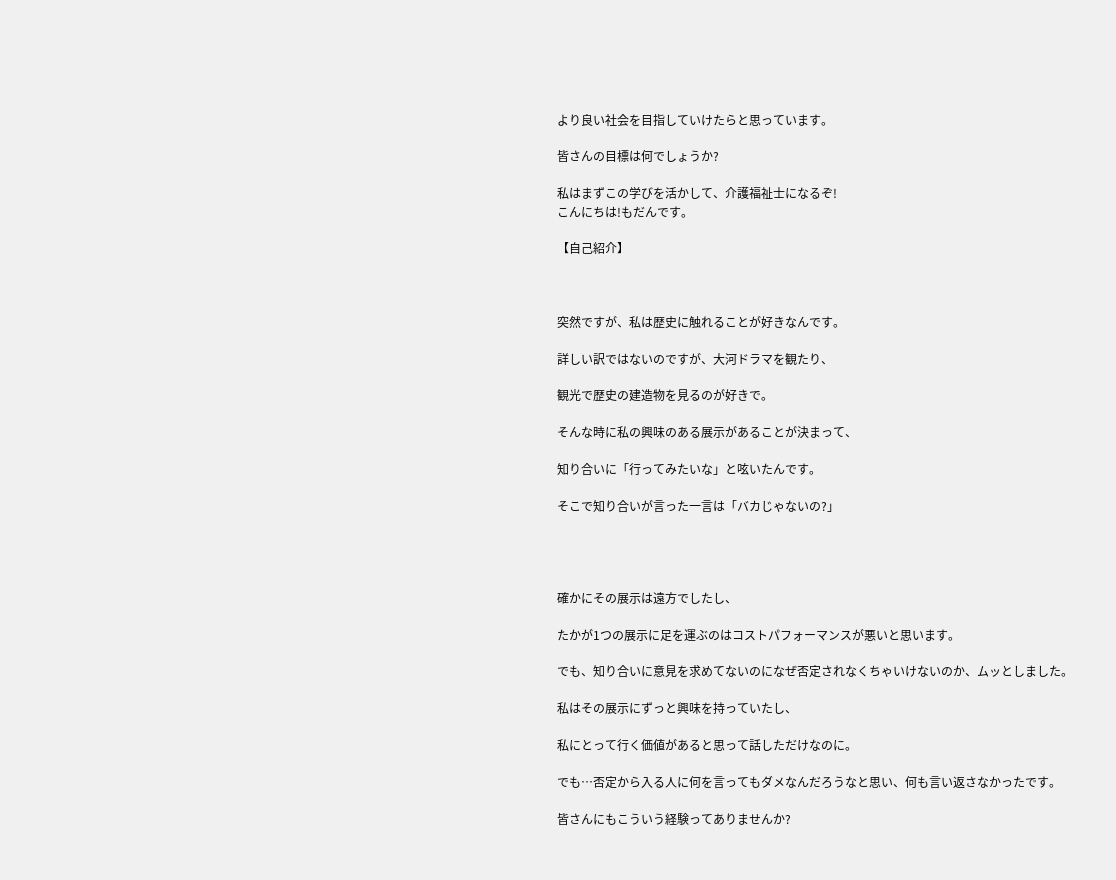より良い社会を目指していけたらと思っています。

皆さんの目標は何でしょうか?

私はまずこの学びを活かして、介護福祉士になるぞ!
こんにちは!もだんです。

【自己紹介】



突然ですが、私は歴史に触れることが好きなんです。

詳しい訳ではないのですが、大河ドラマを観たり、

観光で歴史の建造物を見るのが好きで。

そんな時に私の興味のある展示があることが決まって、

知り合いに「行ってみたいな」と呟いたんです。

そこで知り合いが言った一言は「バカじゃないの?」




確かにその展示は遠方でしたし、

たかが1つの展示に足を運ぶのはコストパフォーマンスが悪いと思います。

でも、知り合いに意見を求めてないのになぜ否定されなくちゃいけないのか、ムッとしました。

私はその展示にずっと興味を持っていたし、

私にとって行く価値があると思って話しただけなのに。

でも…否定から入る人に何を言ってもダメなんだろうなと思い、何も言い返さなかったです。

皆さんにもこういう経験ってありませんか?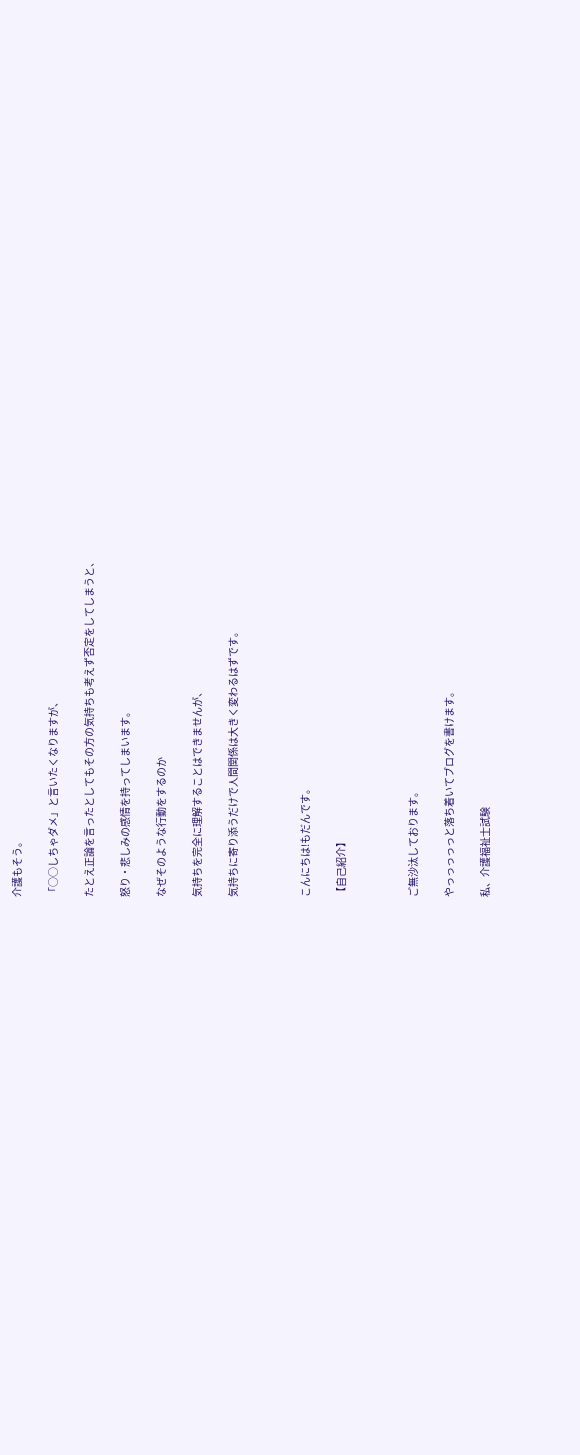介護もそう。

「○○しちゃダメ」と言いたくなりますが、

たとえ正論を言ったとしてもその方の気持ちも考えず否定をしてしまうと、

怒り・悲しみの感情を持ってしまいます。

なぜそのような行動をするのか

気持ちを完全に理解することはできませんが、

気持ちに寄り添うだけで人間関係は大きく変わるはずです。



こんにちは!もだんです。

【自己紹介】



ご無沙汰しております。

やっっっっっと落ち着いてブログを書けます。

私、介護福祉士試験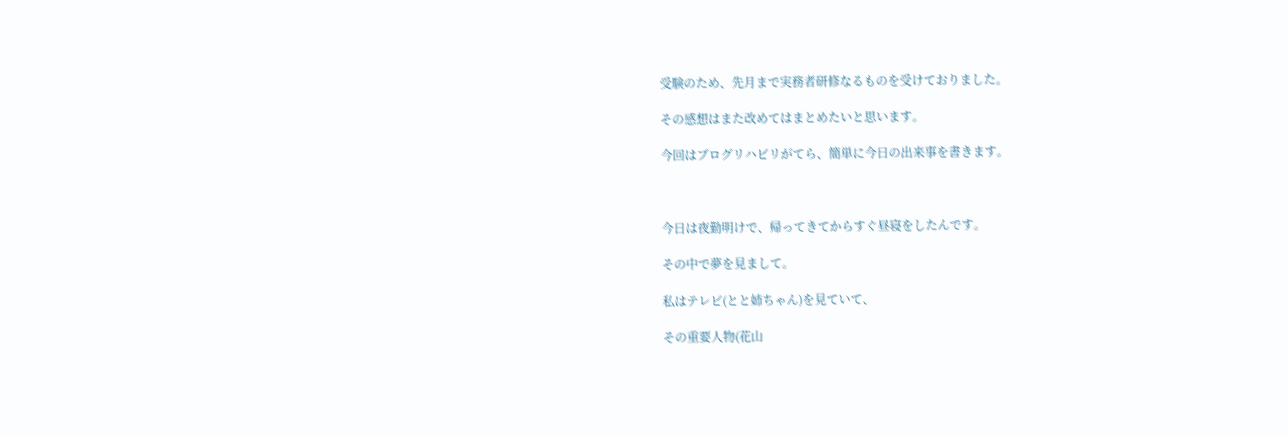受験のため、先月まで実務者研修なるものを受けておりました。

その感想はまた改めてはまとめたいと思います。

今回はブログリハビリがてら、簡単に今日の出来事を書きます。



今日は夜勤明けで、帰ってきてからすぐ昼寝をしたんです。

その中で夢を見まして。

私はテレビ(とと姉ちゃん)を見ていて、

その重要人物(花山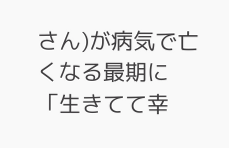さん)が病気で亡くなる最期に「生きてて幸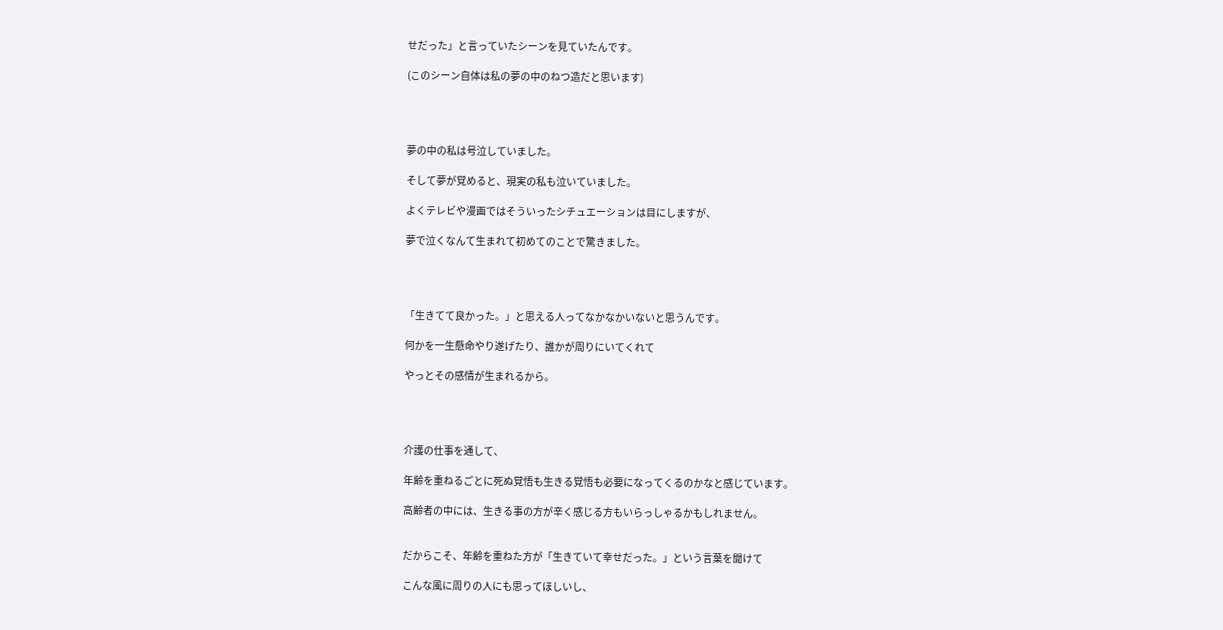せだった」と言っていたシーンを見ていたんです。

(このシーン自体は私の夢の中のねつ造だと思います)




夢の中の私は号泣していました。

そして夢が覚めると、現実の私も泣いていました。

よくテレビや漫画ではそういったシチュエーションは目にしますが、

夢で泣くなんて生まれて初めてのことで驚きました。




「生きてて良かった。」と思える人ってなかなかいないと思うんです。

何かを一生懸命やり遂げたり、誰かが周りにいてくれて

やっとその感情が生まれるから。




介護の仕事を通して、

年齢を重ねるごとに死ぬ覚悟も生きる覚悟も必要になってくるのかなと感じています。

高齢者の中には、生きる事の方が辛く感じる方もいらっしゃるかもしれません。


だからこそ、年齢を重ねた方が「生きていて幸せだった。」という言葉を聞けて

こんな風に周りの人にも思ってほしいし、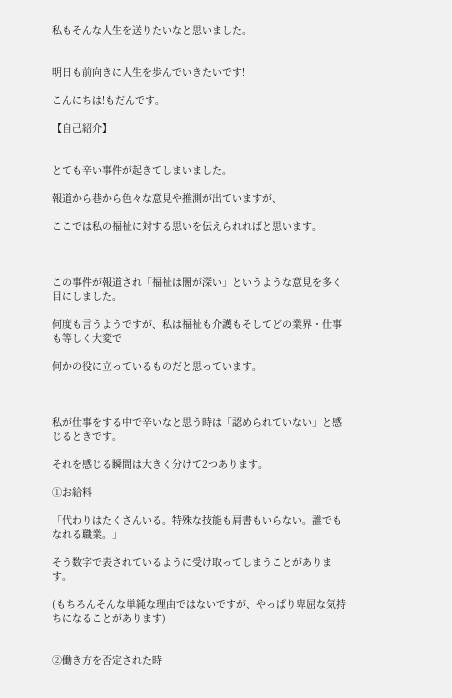私もそんな人生を送りたいなと思いました。


明日も前向きに人生を歩んでいきたいです!

こんにちは!もだんです。

【自己紹介】


とても辛い事件が起きてしまいました。

報道から巷から色々な意見や推測が出ていますが、

ここでは私の福祉に対する思いを伝えられればと思います。



この事件が報道され「福祉は闇が深い」というような意見を多く目にしました。

何度も言うようですが、私は福祉も介護もそしてどの業界・仕事も等しく大変で

何かの役に立っているものだと思っています。



私が仕事をする中で辛いなと思う時は「認められていない」と感じるときです。

それを感じる瞬間は大きく分けて2つあります。

①お給料

「代わりはたくさんいる。特殊な技能も肩書もいらない。誰でもなれる職業。」

そう数字で表されているように受け取ってしまうことがあります。

(もちろんそんな単純な理由ではないですが、やっぱり卑屈な気持ちになることがあります)


②働き方を否定された時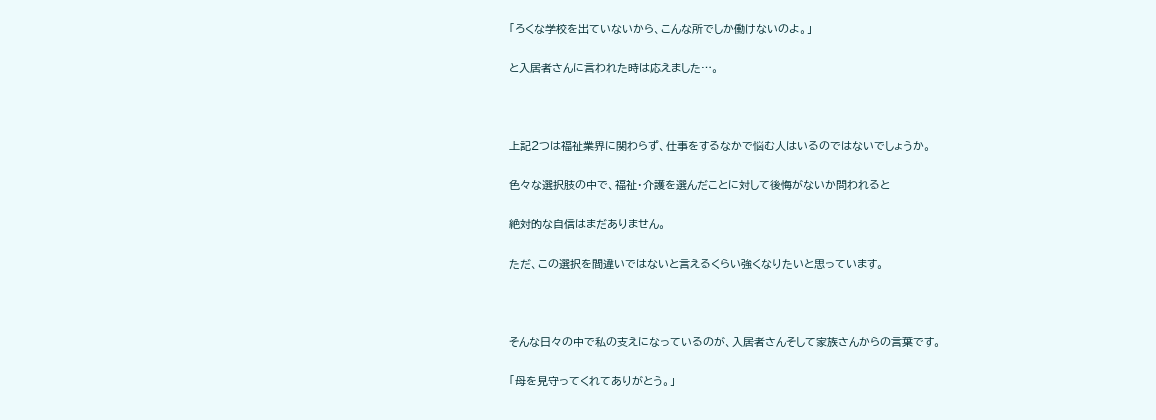「ろくな学校を出ていないから、こんな所でしか働けないのよ。」

と入居者さんに言われた時は応えました…。



上記2つは福祉業界に関わらず、仕事をするなかで悩む人はいるのではないでしょうか。

色々な選択肢の中で、福祉・介護を選んだことに対して後悔がないか問われると

絶対的な自信はまだありません。

ただ、この選択を間違いではないと言えるくらい強くなりたいと思っています。



そんな日々の中で私の支えになっているのが、入居者さんそして家族さんからの言葉です。

「母を見守ってくれてありがとう。」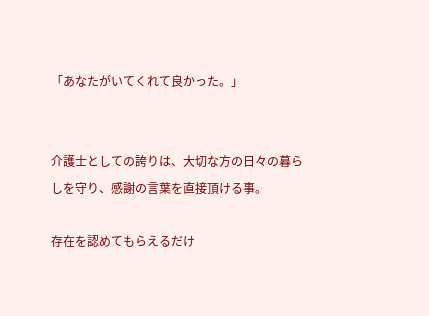「あなたがいてくれて良かった。」


介護士としての誇りは、大切な方の日々の暮らしを守り、感謝の言葉を直接頂ける事。

存在を認めてもらえるだけ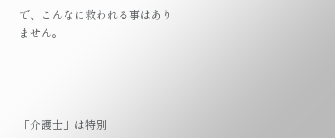で、こんなに救われる事はありません。




「介護士」は特別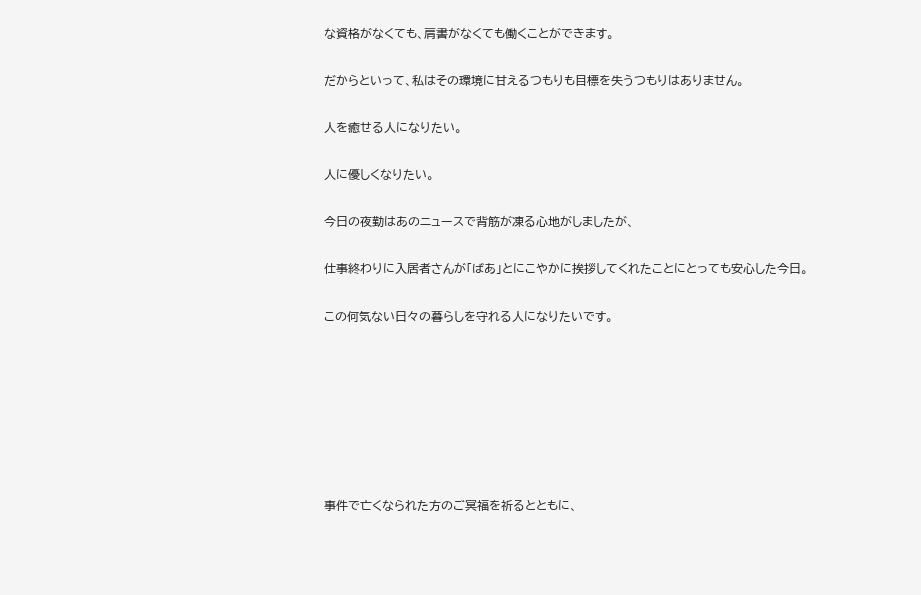な資格がなくても、肩書がなくても働くことができます。

だからといって、私はその環境に甘えるつもりも目標を失うつもりはありません。

人を癒せる人になりたい。

人に優しくなりたい。

今日の夜勤はあのニュースで背筋が凍る心地がしましたが、

仕事終わりに入居者さんが「ばあ」とにこやかに挨拶してくれたことにとっても安心した今日。

この何気ない日々の暮らしを守れる人になりたいです。







事件で亡くなられた方のご冥福を祈るとともに、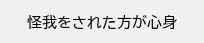怪我をされた方が心身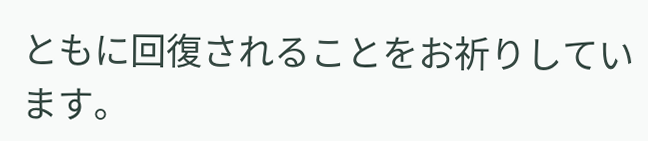ともに回復されることをお祈りしています。